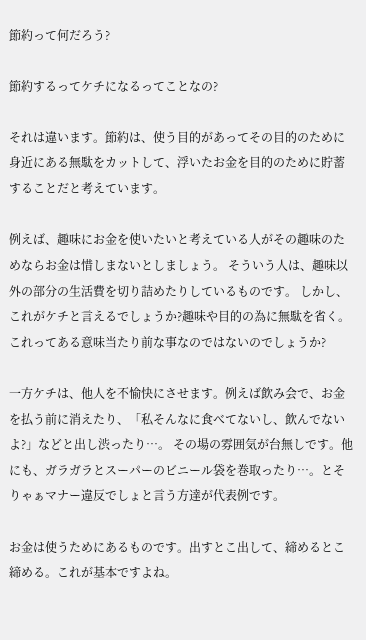節約って何だろう?

節約するってケチになるってことなの?

それは違います。節約は、使う目的があってその目的のために身近にある無駄をカットして、浮いたお金を目的のために貯蓄することだと考えています。

例えば、趣味にお金を使いたいと考えている人がその趣味のためならお金は惜しまないとしましょう。 そういう人は、趣味以外の部分の生活費を切り詰めたりしているものです。 しかし、これがケチと言えるでしょうか?趣味や目的の為に無駄を省く。これってある意味当たり前な事なのではないのでしょうか?

一方ケチは、他人を不愉快にさせます。例えば飲み会で、お金を払う前に消えたり、「私そんなに食べてないし、飲んでないよ?」などと出し渋ったり…。 その場の雰囲気が台無しです。他にも、ガラガラとスーパーのビニール袋を巻取ったり…。とそりゃぁマナー違反でしょと言う方達が代表例です。

お金は使うためにあるものです。出すとこ出して、締めるとこ締める。これが基本ですよね。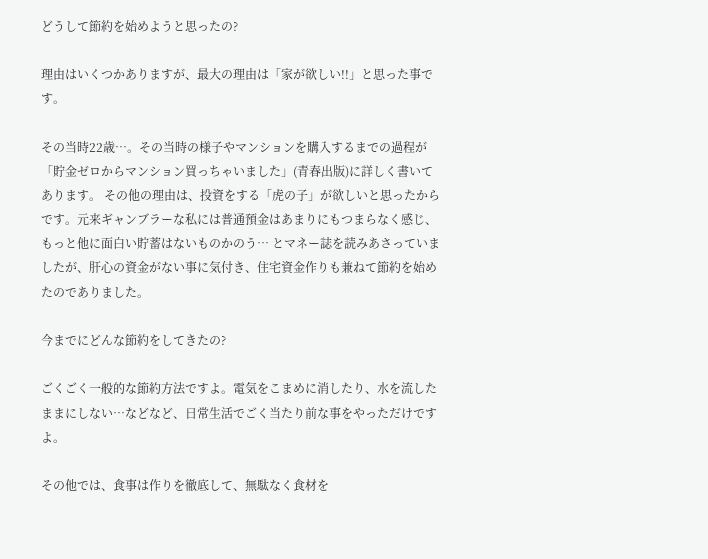どうして節約を始めようと思ったの?

理由はいくつかありますが、最大の理由は「家が欲しい!!」と思った事です。

その当時22歳…。その当時の様子やマンションを購入するまでの過程が「貯金ゼロからマンション買っちゃいました」(青春出版)に詳しく書いてあります。 その他の理由は、投資をする「虎の子」が欲しいと思ったからです。元来ギャンブラーな私には普通預金はあまりにもつまらなく感じ、もっと他に面白い貯蓄はないものかのう… とマネー誌を読みあさっていましたが、肝心の資金がない事に気付き、住宅資金作りも兼ねて節約を始めたのでありました。

今までにどんな節約をしてきたの?

ごくごく一般的な節約方法ですよ。電気をこまめに消したり、水を流したままにしない…などなど、日常生活でごく当たり前な事をやっただけですよ。

その他では、食事は作りを徹底して、無駄なく食材を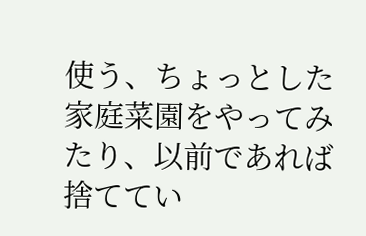使う、ちょっとした家庭菜園をやってみたり、以前であれば捨ててい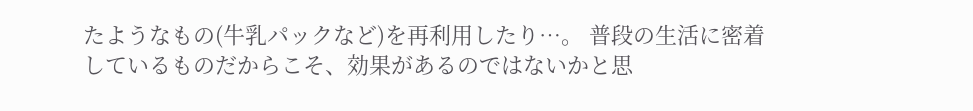たようなもの(牛乳パックなど)を再利用したり…。 普段の生活に密着しているものだからこそ、効果があるのではないかと思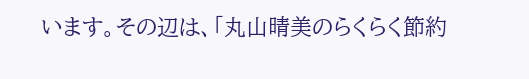います。その辺は、「丸山晴美のらくらく節約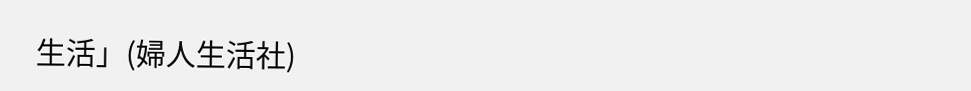生活」(婦人生活社)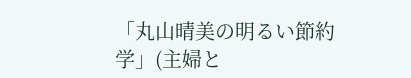「丸山晴美の明るい節約学」(主婦と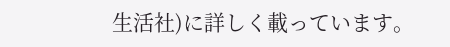生活社)に詳しく載っています。